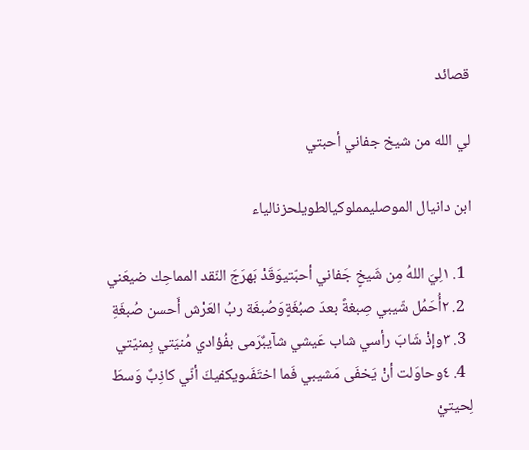قصائد

لي الله من شيخ جفاني أحبتي

ابن دانيال الموصليمملوكيالطويلحزنالياء

  1. ١لِيَ اللهُ مِن شَيخٍ جَفاني أحبّتيوَقَدْ بَهرَجَ النّقد المماحِك ضيعَني
  2. ٢أُحَمُل شّيبي صِبغةً بعدَ صبُغَةٍوَصُبغَة ربُ العَرْش أَحسن صُبغَةِ
  3. ٣وإذْ شَابَ رأسي شاب عَيشي شآيبٌرَمى بفُؤادي مُنيَتي بِمنيّتي
  4. ٤وحاوَلت أنْ يَخفَى مَشيبي فَما اختَفَىويكفيكَ أنّي كاذِبٌ وَسطَ لِحيتيْ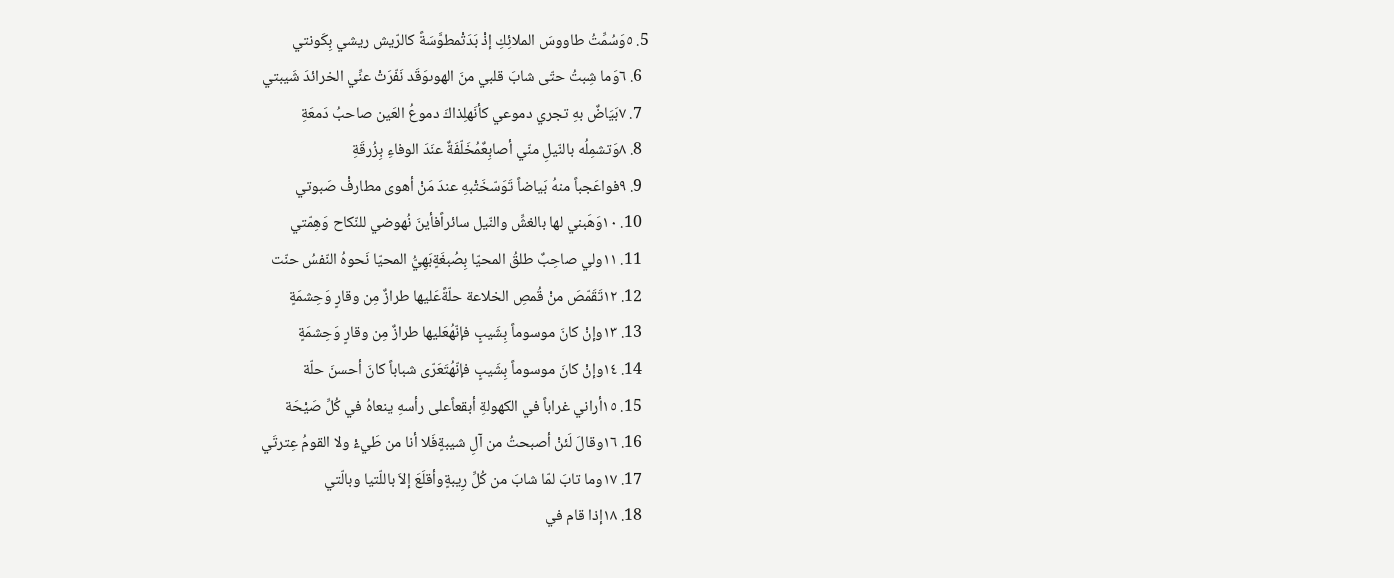5. ٥وَسُمِّتُ طاووسَ الملائِكِ إذْ بَدَتْمطوَّسَةً كالرّيش ريشي بِكَونتي
  6. ٦وَما شِبتُ حتّى شابَ قلبي منَ الهوىوَقَد نَفّرَتْ عنِّي الخرائدَ شَيبتي
  7. ٧بَيَاضٌ بهِ تجري دموعي كأنَهلِذاكَ دموعُ العَين صاحبُ دَمعَةِ
  8. ٨وَتشمِلُه بالنّيلِ منّي أصابِعٌمُخَلّفَةٌ عنَدَ الوفاءِ بِزُرقَةِ
  9. ٩فواعَجباً منهُ بَياضاً تَوَسّخَتْبهِ عندَ مَنْ أهوى مطارفْ صَبوتي
  10. ١٠وَهَبني لها بالغشِّ والنّيل سائراًفأينَ نُهوضي للنّكاح وَهِمّتي
  11. ١١ولي صاحِبٌ طلقُ المحيّا بِصُبغَةٍبَهِيُّ المحيّا نَحوهُ النّفسُ حنّت
  12. ١٢تَقَمّصَ منْ قُمصِ الخلاعة حلّةًعَليها طرازٌ مِن وقارٍ وَحِشمَةٍ
  13. ١٣وإنْ كانَ موسوماً بِشَيبٍ فإنّهُعَليها طرازٌ مِن وقارٍ وَحِشمَةٍ
  14. ١٤وإنْ كانَ موسوماً بِشَيبٍ فإنّهُتَعَرّى شباباً كانَ أحسنَ حلّة
  15. ١٥أراني غراباً في الكهولةِ أبقعاًعلى رأسهِ ينعاهُ في كُلِّ صَيْحَة
  16. ١٦وقالَ لَئنْ أصبحتُ من آلِ شيبةٍفَلا أنا من طَيءْ ولا القومُ عِترتَي
  17. ١٧وما تابَ لمّا شابَ من كُلِّ رِيبةٍوأقلَعَ إلاَ باللّتيا وبالّتي
  18. ١٨إذا قام في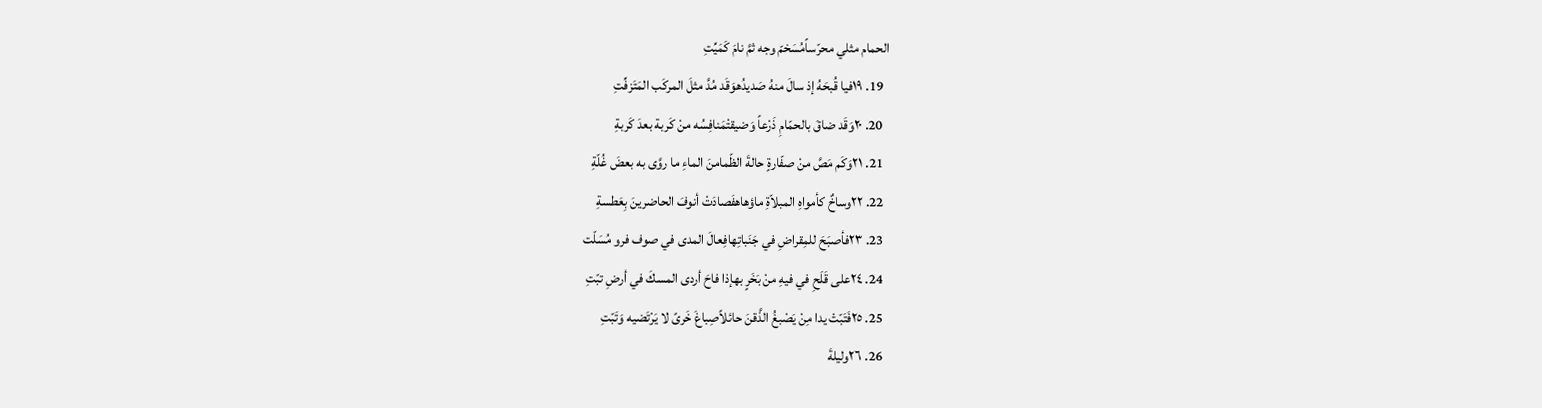الحمام مثلي محرّساًمُسَخمّ وجه ثمَّ نامَ كَمَيِّتِ
  19. ١٩فيا قُبحَهُ إذ سالَ منهُ صَديدُهوَقَد مُدَّ مثلَ المركَب المَتَزفِّتِ
  20. ٢٠وَقَد ضاقَ بالحمّامِ ذَرْعاً وَضيقتْمَنافِسُه منْ كَربة بعدَ كَربةِ
  21. ٢١وَكَم مَصَّ منْ صفّارةٍ حالةَ الظّمامنَ الماءِ ما روَّى به بعضَ غُلّةِ
  22. ٢٢وساخٌ كأمواهِ المبلاّةِ ماؤهاهفَصادَتْ أنوفَ الحاضرينَ بِعَطسةِ
  23. ٢٣فأصبَحَ للمِقراضِ في جَنَباتِهافِعالَ المدى في صوف فرو مُسَلّت
  24. ٢٤على قَلَحِ في فيهِ منْ بَخَرٍ بهإذا فاحَ أردى المسكَ في أرضِ تبّتِ
  25. ٢٥فَتَبّتْ يدا مِنْ يَصْبغُ الذَّقنَ حائلاًصِباغَ خَرىً لا يَرْتَضيه وَتَبّتِ
  26. ٢٦وليلةَ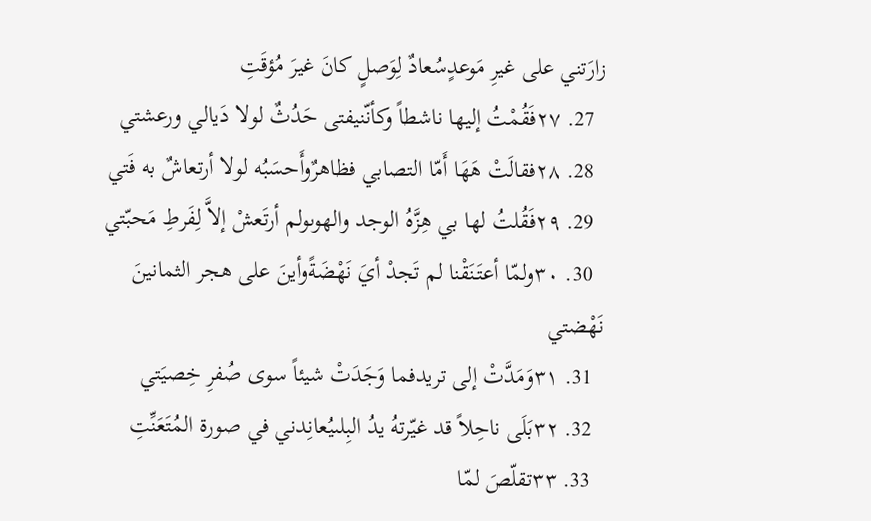زارَتني على غيرِ مَوعدٍسُعادٌ لِوَصلٍ كانَ غيرَ مُؤقَتِ
  27. ٢٧فَقُمْتُ إليها ناشطاً وكأنّنيفتى حَدُثٌ لولا دَيالي ورعشتي
  28. ٢٨فقالَتْ هَهَا أَمّا التصابي فظاهرٌوأَحسَبُه لولا أرتعاشٌ به فَتي
  29. ٢٩فَقُلتُ لها بي هِزَّهُ الوجد والهوىولم أرتَعشْ إلاَّ لِفَرطِ مَحبّتي
  30. ٣٠ولمّا أعتَنَقْنا لم تَجدْ أيَ نَهْضَةًوأينَ على هجر الثمانينَ نَهْضتي
  31. ٣١وَمَدَّتْ إلى تريدفما وَجَدَتْ شيئاً سوى صُفرِ خِصيَتي
  32. ٣٢بَلَى ناحِلاً قد غيّرتهُ يدُ البِلىيُعانِدني في صورة المُتَعَنِّتِ
  33. ٣٣تقلّصَ لمّا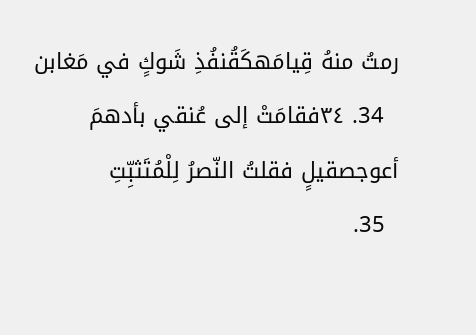رمتُ منهُ قِيامَهكَقُنفُذِ شَوكٍ في مَغابن
  34. ٣٤فقامَتْ إلى عُنقي بأدهمَ أعوجصقيلٍ فقلتُ النّصرُ لِلْمُتَثبِّتِ
  35.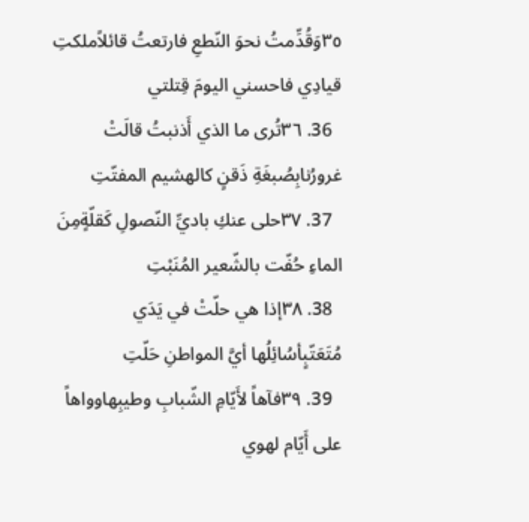٣٥وَقُدِّمتُ نحوَ النّطعِ فارتعتُ قائلاًملكتِ قيادِي فاحسني اليومَ قِتلتي
  36. ٣٦تُرى ما الذي أَذنبتُ قالَتْ غرورُنابِصُبغَةِ ذَقنٍ كالهشيم المفتّتِ
  37. ٣٧حلى عنكِ باديِّ النّصولِ كَقلّةٍمِنَ الماءِ حُفّت بالشّعير المُنَبْتِ
  38. ٣٨إذا هي حلّتْ في يَدَي مُتَعَتّبٍأسُائِلُها أيَّ المواطنِ حَلّتِ
  39. ٣٩فآهاً لأَيّامِ الشّبابِ وطيبِهاوواهاً على أَيّام لهوي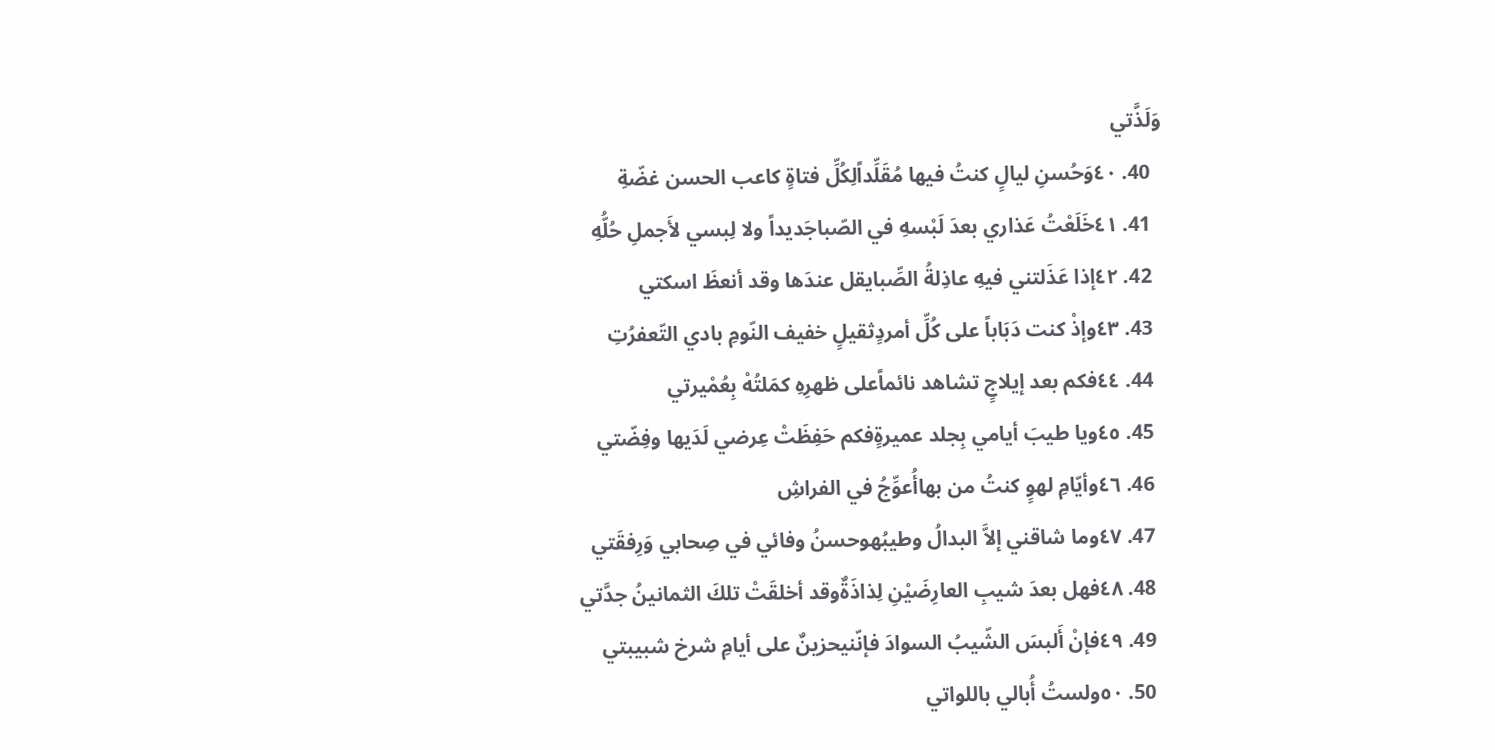وَلَذَّتي
  40. ٤٠وَحُسنِ ليالٍ كنتُ فيها مُقَلِّداًلِكُلِّ فتاةٍ كاعب الحسن غضّةِ
  41. ٤١خَلَعْتُ عَذاري بعدَ لَبْسهِ في الصّباجَديداً ولا لِبسي لأَجملِ حُلُّهِ
  42. ٤٢إذا عَذَلتني فيهِ عاذِلةُ الصِّبايقل عندَها وقد أنعظَ اسكتي
  43. ٤٣وإذْ كنت دَبَاباً على كُلِّ أمردٍثقيلٍ خفيف النّومِ بادي التّعفرُتِ
  44. ٤٤فكم بعد إيلاجٍ تشاهد نائماًعلى ظهرِهِ كمَلتُهْ بِعُمْيرتي
  45. ٤٥ويا طيبَ أيامي بِجلد عميرةٍفكم حَفِظَتْ عِرضي لَدَيها وفِضّتي
  46. ٤٦وأيّامِ لهوٍ كنتُ من بهاأُعوِّجُ في الفراشِ
  47. ٤٧وما شاقني إلاَّ البدالُ وطيبُهوحسنُ وفائي في صِحابي وَرِفقَتي
  48. ٤٨فهل بعدَ شيبِ العارِضَيْنِ لِذاذَةٌوقد أخلقَتْ تلكَ الثمانينُ جدَّتي
  49. ٤٩فإنْ أَلبسَ الشّيبُ السوادَ فإنّنيحزينٌ على أيامِ شرخ شبيبتي
  50. ٥٠ولستُ أُبالي باللواتي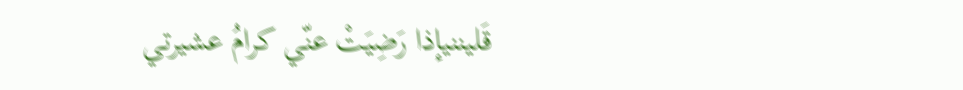قَليننيإذا رَضِيَتْ عنّي كرامُ عشيرتي